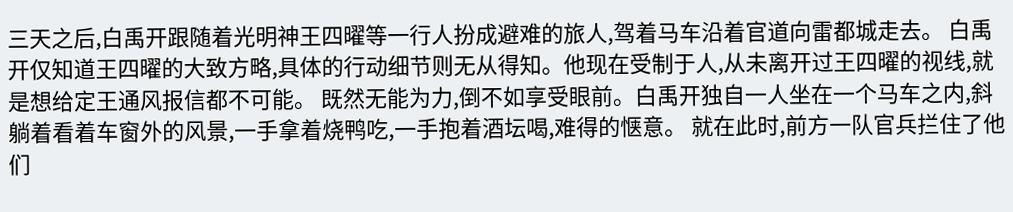三天之后,白禹开跟随着光明神王四曜等一行人扮成避难的旅人,驾着马车沿着官道向雷都城走去。 白禹开仅知道王四曜的大致方略,具体的行动细节则无从得知。他现在受制于人,从未离开过王四曜的视线,就是想给定王通风报信都不可能。 既然无能为力,倒不如享受眼前。白禹开独自一人坐在一个马车之内,斜躺着看着车窗外的风景,一手拿着烧鸭吃,一手抱着酒坛喝,难得的惬意。 就在此时,前方一队官兵拦住了他们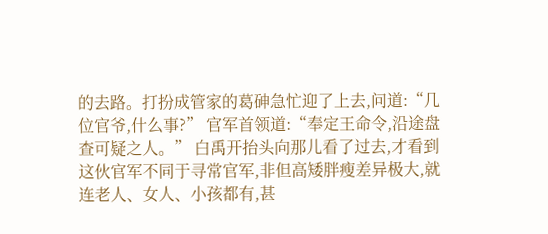的去路。打扮成管家的葛砷急忙迎了上去,问道:“几位官爷,什么事?” 官军首领道:“奉定王命令,沿途盘查可疑之人。” 白禹开抬头向那儿看了过去,才看到这伙官军不同于寻常官军,非但高矮胖瘦差异极大,就连老人、女人、小孩都有,甚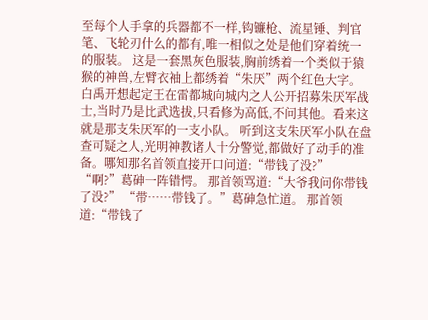至每个人手拿的兵器都不一样,钩镰枪、流星锤、判官笔、飞轮刃什么的都有,唯一相似之处是他们穿着统一的服装。 这是一套黑灰色服装,胸前绣着一个类似于猿猴的神兽,左臂衣袖上都绣着“朱厌”两个红色大字。 白禹开想起定王在雷都城向城内之人公开招募朱厌军战士,当时乃是比武选拔,只看修为高低,不问其他。看来这就是那支朱厌军的一支小队。 听到这支朱厌军小队在盘查可疑之人,光明神教诸人十分警觉,都做好了动手的准备。哪知那名首领直接开口问道:“带钱了没?” “啊?”葛砷一阵错愕。 那首领骂道:“大爷我问你带钱了没?” “带……带钱了。”葛砷急忙道。 那首领道:“带钱了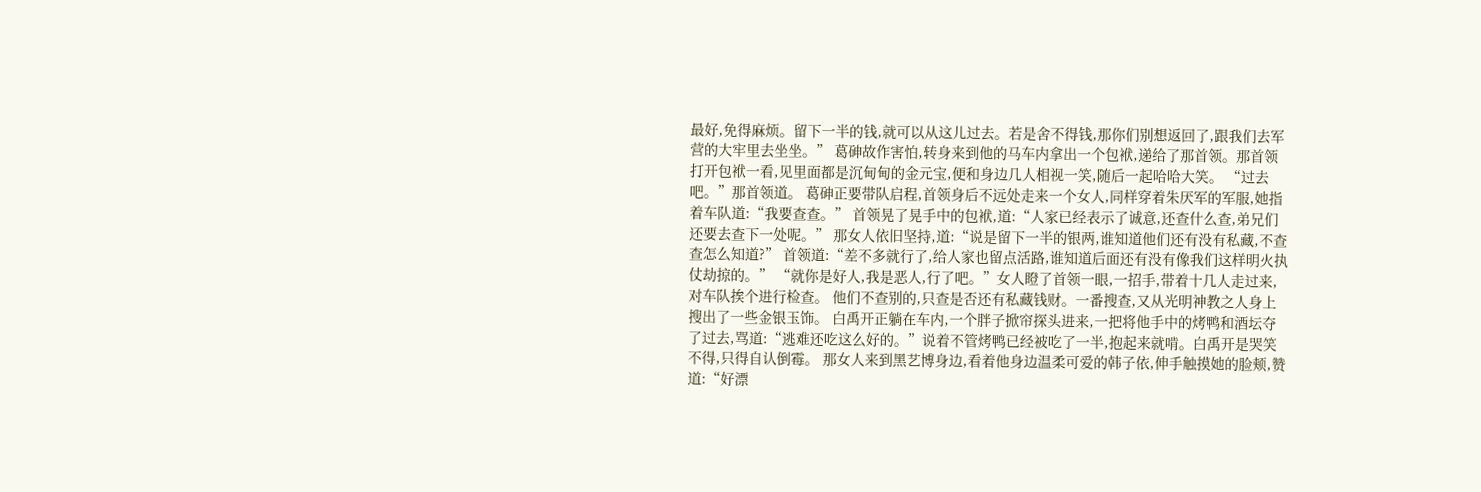最好,免得麻烦。留下一半的钱,就可以从这儿过去。若是舍不得钱,那你们别想返回了,跟我们去军营的大牢里去坐坐。” 葛砷故作害怕,转身来到他的马车内拿出一个包袱,递给了那首领。那首领打开包袱一看,见里面都是沉甸甸的金元宝,便和身边几人相视一笑,随后一起哈哈大笑。 “过去吧。”那首领道。 葛砷正要带队启程,首领身后不远处走来一个女人,同样穿着朱厌军的军服,她指着车队道:“我要查查。” 首领晃了晃手中的包袱,道:“人家已经表示了诚意,还查什么查,弟兄们还要去查下一处呢。” 那女人依旧坚持,道:“说是留下一半的银两,谁知道他们还有没有私藏,不查查怎么知道?” 首领道:“差不多就行了,给人家也留点活路,谁知道后面还有没有像我们这样明火执仗劫掠的。” “就你是好人,我是恶人,行了吧。”女人瞪了首领一眼,一招手,带着十几人走过来,对车队挨个进行检查。 他们不查别的,只查是否还有私藏钱财。一番搜查,又从光明神教之人身上搜出了一些金银玉饰。 白禹开正躺在车内,一个胖子掀帘探头进来,一把将他手中的烤鸭和酒坛夺了过去,骂道:“逃难还吃这么好的。”说着不管烤鸭已经被吃了一半,抱起来就啃。白禹开是哭笑不得,只得自认倒霉。 那女人来到黑艺博身边,看着他身边温柔可爱的韩子依,伸手触摸她的脸颊,赞道:“好漂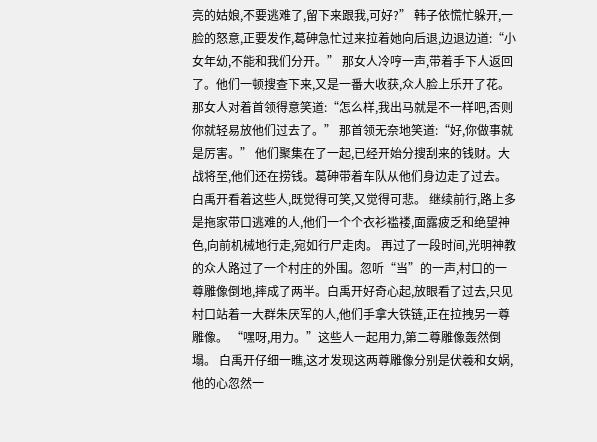亮的姑娘,不要逃难了,留下来跟我,可好?” 韩子依慌忙躲开,一脸的怒意,正要发作,葛砷急忙过来拉着她向后退,边退边道:“小女年幼,不能和我们分开。” 那女人冷哼一声,带着手下人返回了。他们一顿搜查下来,又是一番大收获,众人脸上乐开了花。那女人对着首领得意笑道:“怎么样,我出马就是不一样吧,否则你就轻易放他们过去了。” 那首领无奈地笑道:“好,你做事就是厉害。” 他们聚集在了一起,已经开始分搜刮来的钱财。大战将至,他们还在捞钱。葛砷带着车队从他们身边走了过去。白禹开看着这些人,既觉得可笑,又觉得可悲。 继续前行,路上多是拖家带口逃难的人,他们一个个衣衫褴褛,面露疲乏和绝望神色,向前机械地行走,宛如行尸走肉。 再过了一段时间,光明神教的众人路过了一个村庄的外围。忽听“当”的一声,村口的一尊雕像倒地,摔成了两半。白禹开好奇心起,放眼看了过去,只见村口站着一大群朱厌军的人,他们手拿大铁链,正在拉拽另一尊雕像。 “嘿呀,用力。”这些人一起用力,第二尊雕像轰然倒塌。 白禹开仔细一瞧,这才发现这两尊雕像分别是伏羲和女娲,他的心忽然一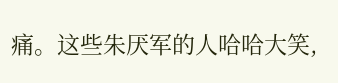痛。这些朱厌军的人哈哈大笑,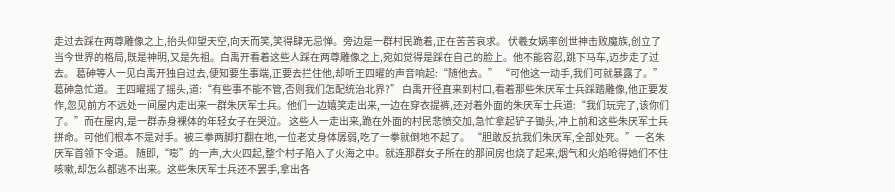走过去踩在两尊雕像之上,抬头仰望天空,向天而笑,笑得肆无忌惮。旁边是一群村民跪着,正在苦苦哀求。 伏羲女娲率创世神击败魔族,创立了当今世界的格局,既是神明,又是先祖。白禹开看着这些人踩在两尊雕像之上,宛如觉得是踩在自己的脸上。他不能容忍,跳下马车,迈步走了过去。 葛砷等人一见白禹开独自过去,便知要生事端,正要去拦住他,却听王四曜的声音响起:“随他去。” “可他这一动手,我们可就暴露了。”葛砷急忙道。 王四曜摇了摇头,道:“有些事不能不管,否则我们怎配统治北界?” 白禹开径直来到村口,看着那些朱厌军士兵踩踏雕像,他正要发作,忽见前方不远处一间屋内走出来一群朱厌军士兵。他们一边嬉笑走出来,一边在穿衣提裤,还对着外面的朱厌军士兵道:“我们玩完了,该你们了。”而在屋内,是一群赤身裸体的年轻女子在哭泣。 这些人一走出来,跪在外面的村民悲愤交加,急忙拿起铲子锄头,冲上前和这些朱厌军士兵拼命。可他们根本不是对手。被三拳两脚打翻在地,一位老丈身体孱弱,吃了一拳就倒地不起了。 “胆敢反抗我们朱厌军,全部处死。”一名朱厌军首领下令道。 随即,“嘭”的一声,大火四起,整个村子陷入了火海之中。就连那群女子所在的那间房也烧了起来,烟气和火焰呛得她们不住咳嗽,却怎么都逃不出来。这些朱厌军士兵还不罢手,拿出各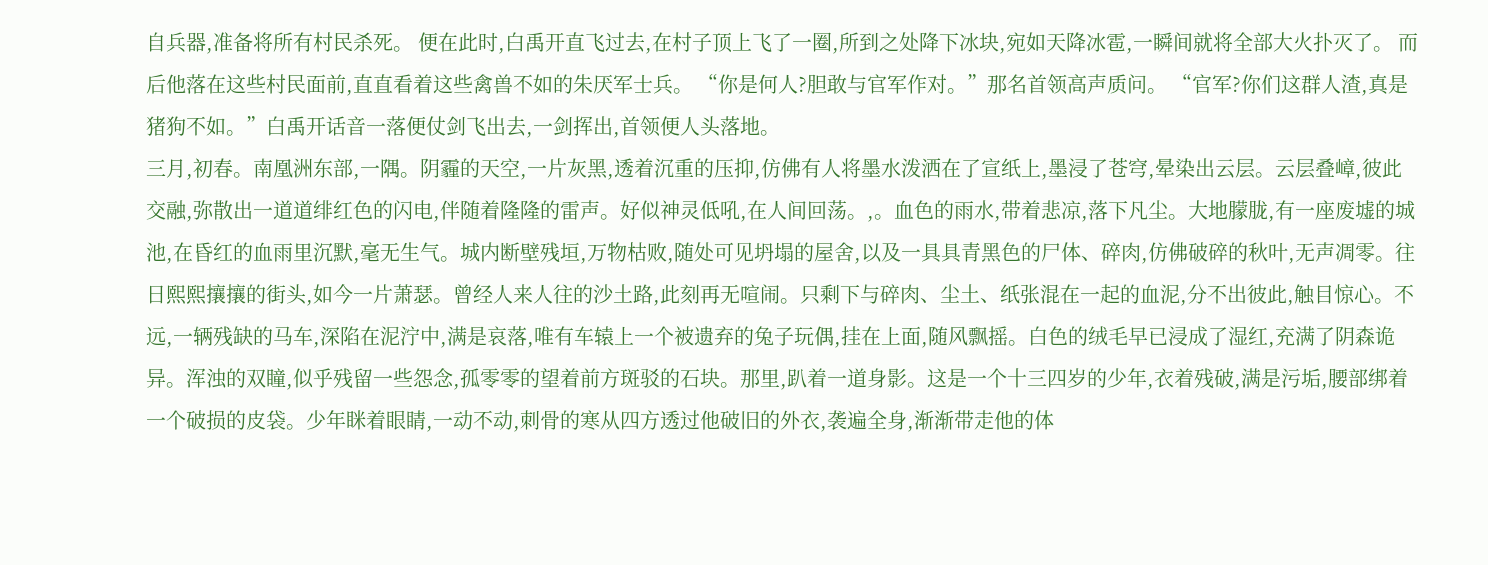自兵器,准备将所有村民杀死。 便在此时,白禹开直飞过去,在村子顶上飞了一圈,所到之处降下冰块,宛如天降冰雹,一瞬间就将全部大火扑灭了。 而后他落在这些村民面前,直直看着这些禽兽不如的朱厌军士兵。 “你是何人?胆敢与官军作对。”那名首领高声质问。 “官军?你们这群人渣,真是猪狗不如。”白禹开话音一落便仗剑飞出去,一剑挥出,首领便人头落地。
三月,初春。南凰洲东部,一隅。阴霾的天空,一片灰黑,透着沉重的压抑,仿佛有人将墨水泼洒在了宣纸上,墨浸了苍穹,晕染出云层。云层叠嶂,彼此交融,弥散出一道道绯红色的闪电,伴随着隆隆的雷声。好似神灵低吼,在人间回荡。,。血色的雨水,带着悲凉,落下凡尘。大地朦胧,有一座废墟的城池,在昏红的血雨里沉默,毫无生气。城内断壁残垣,万物枯败,随处可见坍塌的屋舍,以及一具具青黑色的尸体、碎肉,仿佛破碎的秋叶,无声凋零。往日熙熙攘攘的街头,如今一片萧瑟。曾经人来人往的沙土路,此刻再无喧闹。只剩下与碎肉、尘土、纸张混在一起的血泥,分不出彼此,触目惊心。不远,一辆残缺的马车,深陷在泥泞中,满是哀落,唯有车辕上一个被遗弃的兔子玩偶,挂在上面,随风飘摇。白色的绒毛早已浸成了湿红,充满了阴森诡异。浑浊的双瞳,似乎残留一些怨念,孤零零的望着前方斑驳的石块。那里,趴着一道身影。这是一个十三四岁的少年,衣着残破,满是污垢,腰部绑着一个破损的皮袋。少年眯着眼睛,一动不动,刺骨的寒从四方透过他破旧的外衣,袭遍全身,渐渐带走他的体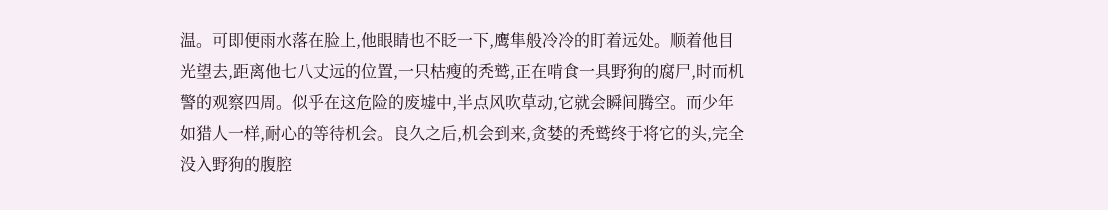温。可即便雨水落在脸上,他眼睛也不眨一下,鹰隼般冷冷的盯着远处。顺着他目光望去,距离他七八丈远的位置,一只枯瘦的秃鹫,正在啃食一具野狗的腐尸,时而机警的观察四周。似乎在这危险的废墟中,半点风吹草动,它就会瞬间腾空。而少年如猎人一样,耐心的等待机会。良久之后,机会到来,贪婪的秃鹫终于将它的头,完全没入野狗的腹腔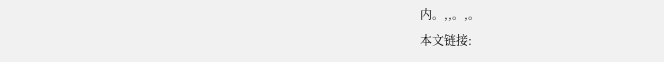内。,,。,。
本文链接: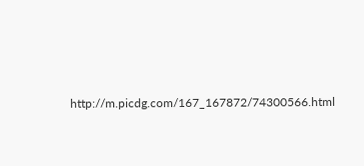http://m.picdg.com/167_167872/74300566.html